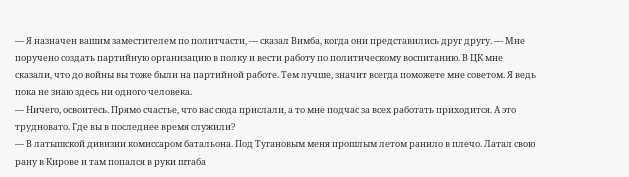— Я назначен вашим заместителем по политчасти, — сказал Вимба, когда они представились друг другу. — Мне поручено создать партийную организацию в полку и вести работу по политическому воспитанию. В ЦК мне сказали, что до войны вы тоже были на партийной работе. Тем лучше, значит всегда поможете мне советом. Я ведь пока не знаю здесь ни одного человека.
— Ничего, освоитесь. Прямо счастье, что вас сюда прислали, а то мне подчас за всех работать приходится. А это трудновато. Где вы в последнее время служили?
— В латышской дивизии комиссаром батальона. Под Тугановым меня прошлым летом ранило в плечо. Латал свою рану в Кирове и там попался в руки штаба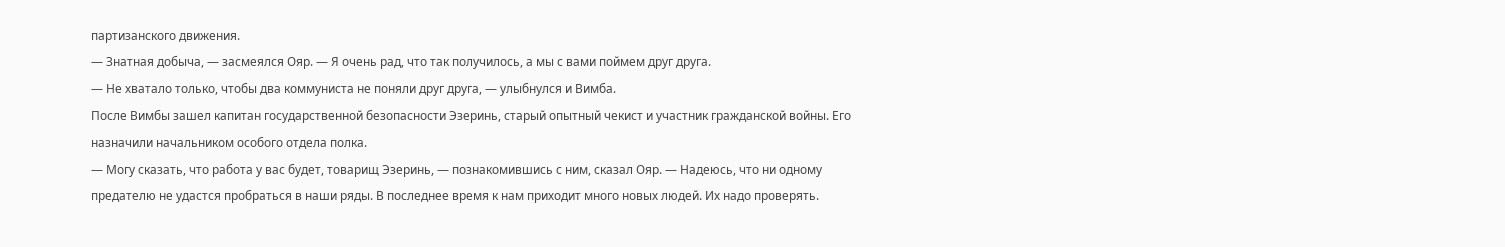партизанского движения.
— Знатная добыча, — засмеялся Ояр. — Я очень рад, что так получилось, а мы с вами поймем друг друга.
— Не хватало только, чтобы два коммуниста не поняли друг друга, — улыбнулся и Вимба.
После Вимбы зашел капитан государственной безопасности Эзеринь, старый опытный чекист и участник гражданской войны. Его назначили начальником особого отдела полка.
— Могу сказать, что работа у вас будет, товарищ Эзеринь, — познакомившись с ним, сказал Ояр. — Надеюсь, что ни одному предателю не удастся пробраться в наши ряды. В последнее время к нам приходит много новых людей. Их надо проверять.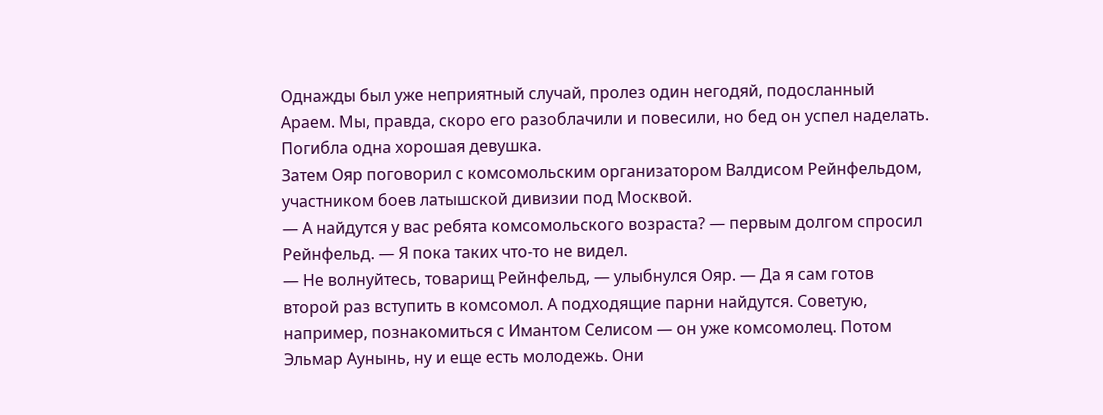Однажды был уже неприятный случай, пролез один негодяй, подосланный Араем. Мы, правда, скоро его разоблачили и повесили, но бед он успел наделать. Погибла одна хорошая девушка.
Затем Ояр поговорил с комсомольским организатором Валдисом Рейнфельдом, участником боев латышской дивизии под Москвой.
— А найдутся у вас ребята комсомольского возраста? — первым долгом спросил Рейнфельд. — Я пока таких что-то не видел.
— Не волнуйтесь, товарищ Рейнфельд, — улыбнулся Ояр. — Да я сам готов второй раз вступить в комсомол. А подходящие парни найдутся. Советую, например, познакомиться с Имантом Селисом — он уже комсомолец. Потом Эльмар Аунынь, ну и еще есть молодежь. Они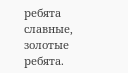ребята славные, золотые ребята.